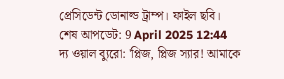প্রেসিডেন্ট ডোনাল্ড ট্রাম্প। ফাইল ছবি।
শেষ আপডেট: 9 April 2025 12:44
দ্য ওয়াল ব্যুরো: 'প্লিজ, প্লিজ স্যার! আমাকে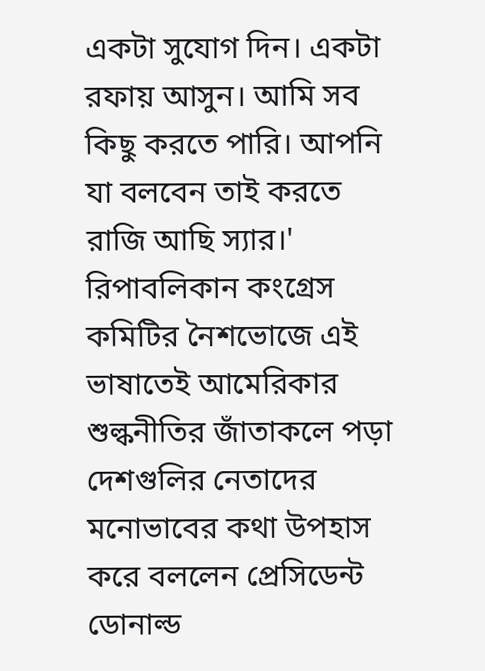একটা সুযোগ দিন। একটা রফায় আসুন। আমি সব কিছু করতে পারি। আপনি যা বলবেন তাই করতে রাজি আছি স্যার।' রিপাবলিকান কংগ্রেস কমিটির নৈশভোজে এই ভাষাতেই আমেরিকার শুল্কনীতির জাঁতাকলে পড়া দেশগুলির নেতাদের মনোভাবের কথা উপহাস করে বললেন প্রেসিডেন্ট ডোনাল্ড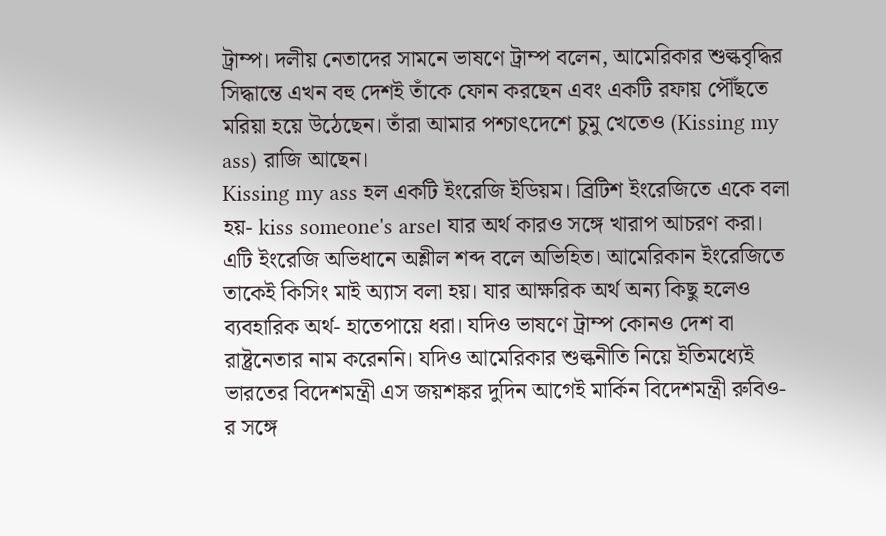ট্রাম্প। দলীয় নেতাদের সামনে ভাষণে ট্রাম্প বলেন, আমেরিকার শুল্কবৃদ্ধির সিদ্ধান্তে এখন বহু দেশই তাঁকে ফোন করছেন এবং একটি রফায় পৌঁছতে মরিয়া হয়ে উঠেছেন। তাঁরা আমার পশ্চাৎদেশে চুমু খেতেও (Kissing my ass) রাজি আছেন।
Kissing my ass হল একটি ইংরেজি ইডিয়ম। ব্রিটিশ ইংরেজিতে একে বলা হয়- kiss someone's arse। যার অর্থ কারও সঙ্গে খারাপ আচরণ করা। এটি ইংরেজি অভিধানে অশ্লীল শব্দ বলে অভিহিত। আমেরিকান ইংরেজিতে তাকেই কিসিং মাই অ্যাস বলা হয়। যার আক্ষরিক অর্থ অন্য কিছু হলেও ব্যবহারিক অর্থ- হাতেপায়ে ধরা। যদিও ভাষণে ট্রাম্প কোনও দেশ বা রাষ্ট্রনেতার নাম করেননি। যদিও আমেরিকার শুল্কনীতি নিয়ে ইতিমধ্যেই ভারতের বিদেশমন্ত্রী এস জয়শঙ্কর দুদিন আগেই মার্কিন বিদেশমন্ত্রী রুবিও-র সঙ্গে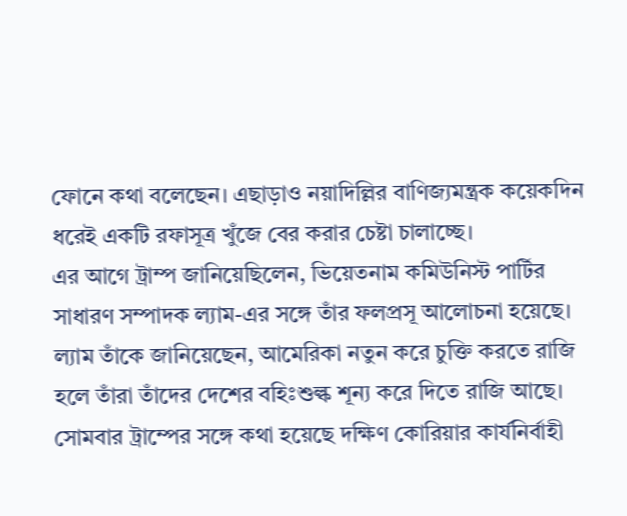ফোনে কথা বলেছেন। এছাড়াও নয়াদিল্লির বাণিজ্যমন্ত্রক কয়েকদিন ধরেই একটি রফাসূত্র খুঁজে বের করার চেষ্টা চালাচ্ছে।
এর আগে ট্রাম্প জানিয়েছিলেন, ভিয়েতনাম কমিউনিস্ট পার্টির সাধারণ সম্পাদক ল্যাম-এর সঙ্গে তাঁর ফলপ্রসূ আলোচনা হয়েছে। ল্যাম তাঁকে জানিয়েছেন, আমেরিকা নতুন করে চুক্তি করতে রাজি হলে তাঁরা তাঁদের দেশের বহিঃশুল্ক শূন্য করে দিতে রাজি আছে। সোমবার ট্রাম্পের সঙ্গে কথা হয়েছে দক্ষিণ কোরিয়ার কার্যনির্বাহী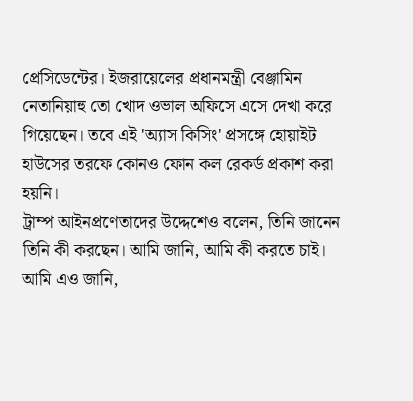প্রেসিডেন্টের। ইজরায়েলের প্রধানমন্ত্রী বেঞ্জামিন নেতানিয়াহু তো খোদ ওভাল অফিসে এসে দেখা করে গিয়েছেন। তবে এই 'অ্যাস কিসিং' প্রসঙ্গে হোয়াইট হাউসের তরফে কোনও ফোন কল রেকর্ড প্রকাশ করা হয়নি।
ট্রাম্প আইনপ্রণেতাদের উদ্দেশেও বলেন, তিনি জানেন তিনি কী করছেন। আমি জানি, আমি কী করতে চাই। আমি এও জানি,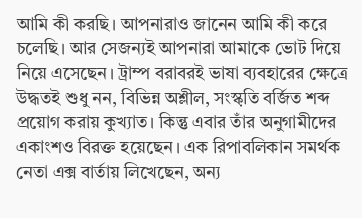আমি কী করছি। আপনারাও জানেন আমি কী করে চলেছি। আর সেজন্যই আপনারা আমাকে ভোট দিয়ে নিয়ে এসেছেন। ট্রাম্প বরাবরই ভাষা ব্যবহারের ক্ষেত্রে উদ্ধতই শুধু নন, বিভিন্ন অশ্লীল, সংস্ক়তি বর্জিত শব্দ প্রয়োগ করায় কুখ্যাত। কিন্তু এবার তাঁর অনুগামীদের একাংশও বিরক্ত হয়েছেন। এক রিপাবলিকান সমর্থক নেতা এক্স বার্তায় লিখেছেন, অন্য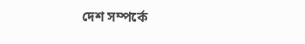দেশ সম্পর্কে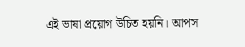এই ভাষা প্রয়োগ উচিত হয়নি। আপস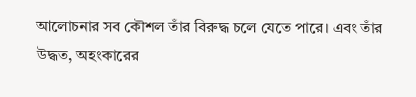আলোচনার সব কৌশল তাঁর বিরুদ্ধ চলে যেতে পারে। এবং তাঁর উদ্ধত, অহংকারের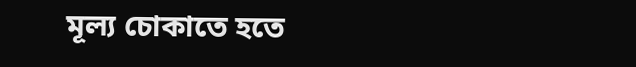মূল্য চোকাতে হতে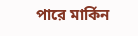পারে মার্কিন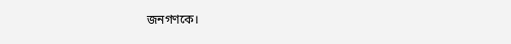জনগণকে।